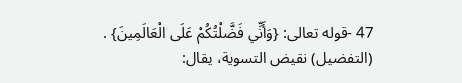47 -قوله تعالى: {وَأَنِّي فَضَّلْتُكُمْ عَلَى الْعَالَمِينَ} . (التفضيل) نقيض التسوية، يقال: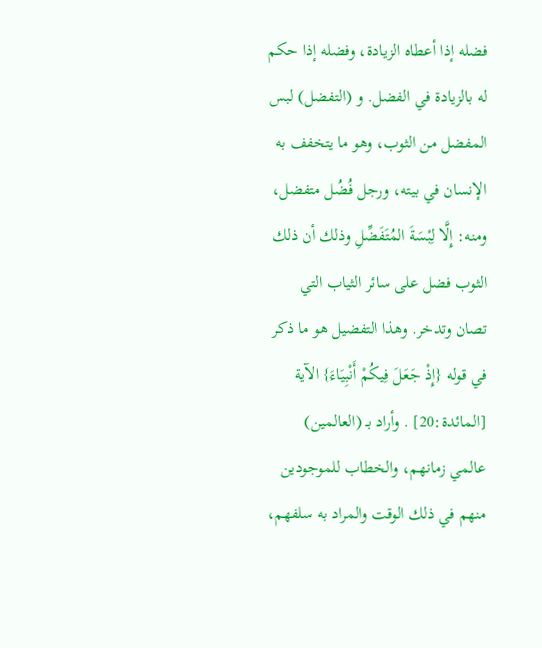فضله إذا أعطاه الزيادة، وفضله إذا حكم له بالزيادة في الفضل. و (التفضل) لبس المفضل من الثوب، وهو ما يتخفف به الإنسان في بيته، ورجل فُضُل متفضل، ومنه: إِلَّا لِبْسَةَ المُتَفَضِّلِ وذلك أن ذلك الثوب فضل على سائر الثياب التي تصان وتدخر. وهذا التفضيل هو ما ذكر في قوله {إِذْ جَعَلَ فِيكُمْ أَنْبِيَاءَ} الآية [المائدة:20] . وأراد بـ (العالمين) عالمي زمانهم، والخطاب للموجودين منهم في ذلك الوقت والمراد به سلفهم،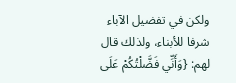ولكن في تفضيل الآباء شرفا للأبناء، ولذلك قال لهم: {وَأَنِّي فَضَّلْتُكُمْ عَلَى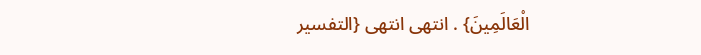الْعَالَمِينَ} . انتهى انتهى {التفسير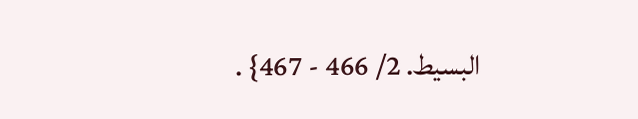البسيط. 2/ 466 - 467} .